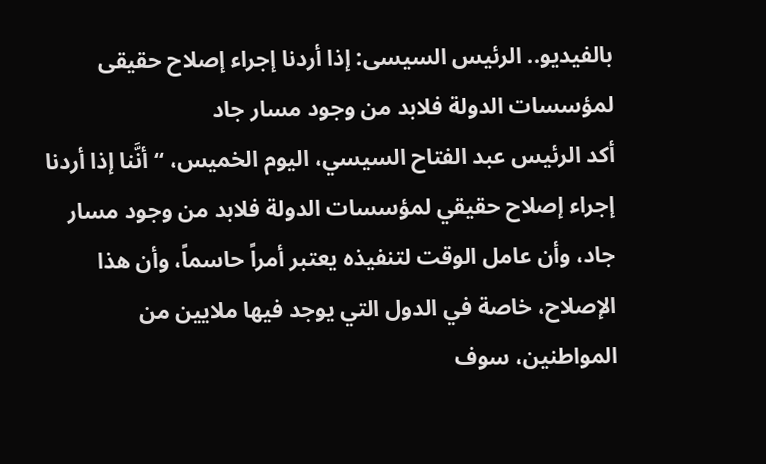بالفيديو.. الرئيس السيسى: إذا أردنا إجراء إصلاح حقيقى لمؤسسات الدولة فلابد من وجود مسار جاد
أكد الرئيس عبد الفتاح السيسي، اليوم الخميس، “أنَّنا إذا أردنا إجراء إصلاح حقيقي لمؤسسات الدولة فلابد من وجود مسار جاد، وأن عامل الوقت لتنفيذه يعتبر أمراً حاسماً، وأن هذا الإصلاح، خاصة في الدول التي يوجد فيها ملايين من المواطنين، سوف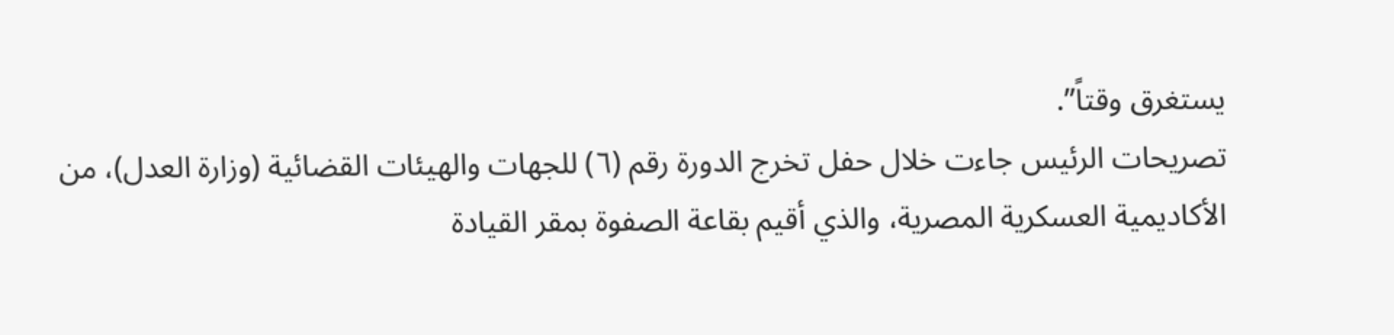يستغرق وقتاً”.
تصريحات الرئيس جاءت خلال حفل تخرج الدورة رقم (٦) للجهات والهيئات القضائية (وزارة العدل)، من الأكاديمية العسكرية المصرية، والذي أقيم بقاعة الصفوة بمقر القيادة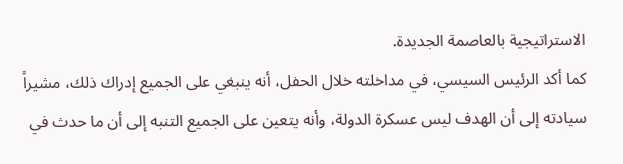الاستراتيجية بالعاصمة الجديدة.
كما أكد الرئيس السيسي، في مداخلته خلال الحفل، أنه ينبغي على الجميع إدراك ذلك، مشيراً سيادته إلى أن الهدف ليس عسكرة الدولة، وأنه يتعين على الجميع التنبه إلى أن ما حدث في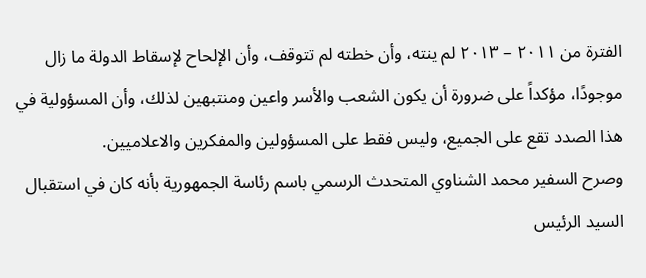الفترة من ٢٠١١ – ٢٠١٣ لم ينته، وأن خطته لم تتوقف، وأن الإلحاح لإسقاط الدولة ما زال موجودًا، مؤكداً على ضرورة أن يكون الشعب والأسر واعين ومنتبهين لذلك، وأن المسؤولية في هذا الصدد تقع على الجميع، وليس فقط على المسؤولين والمفكرين والاعلاميين.
وصرح السفير محمد الشناوي المتحدث الرسمي باسم رئاسة الجمهورية بأنه كان في استقبال السيد الرئيس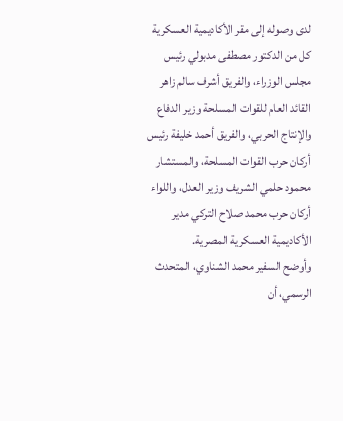لدى وصوله إلى مقر الأكاديمية العسكرية كل من الدكتور مصطفى مدبولي رئيس مجلس الوزراء، والفريق أشرف سالم زاهر القائد العام للقوات المسلحة وزير الدفاع والإنتاج الحربي، والفريق أحمد خليفة رئيس أركان حرب القوات المسلحة، والمستشار محمود حلمي الشريف وزير العدل، واللواء أركان حرب محمد صلاح التركي مدير الأكاديمية العسكرية المصرية.
وأوضح السفير محمد الشناوي، المتحدث الرسمي، أن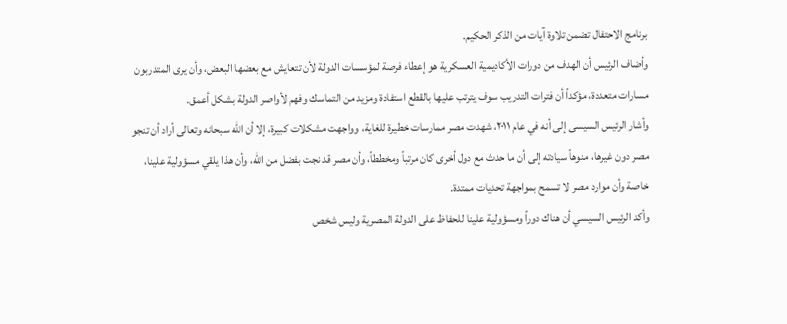برنامج الاحتفال تضمن تلاوة آيات من الذكر الحكيم.
وأضاف الرئيس أن الهدف من دورات الأكاديمية العسكرية هو إعطاء فرصة لمؤسسات الدولة لأن تتعايش مع بعضها البعض، وأن يرى المتدربون مسارات متعددة، مؤكداً أن فترات التدريب سوف يترتب عليها بالقطع استفادة ومزيد من التماسك وفهم لأواصر الدولة بشكل أعمق.
وأشار الرئيس السيسى إلى أنه في عام ٢٠١١، شهدت مصر ممارسات خطيرة للغاية، وواجهت مشكلات كبيرة، إلا أن الله سبحانه وتعالى أراد أن تنجو مصر دون غيرها، منوهاً سيادته إلى أن ما حدث مع دول أخرى كان مرتباً ومخططاً، وأن مصر قد نجت بفضل من الله، وأن هذا يلقي مسؤولية علينا، خاصة وأن موارد مصر لا تسمح بمواجهة تحديات ممتدة.
وأكد الرئيس السيسي أن هناك دوراً ومسؤولية علينا للحفاظ على الدولة المصرية وليس شخص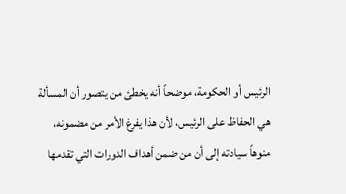الرئيس أو الحكومة، موضحاً أنه يخطئ من يتصور أن المسألة هي الحفاظ على الرئيس، لأن هذا يفرغ الأمر من مضمونه، منوهاً سيادته إلى أن من ضمن أهداف الدورات التي تقدمها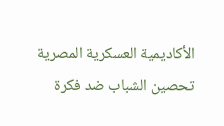الأكاديمية العسكرية المصرية تحصين الشباب ضد فكرة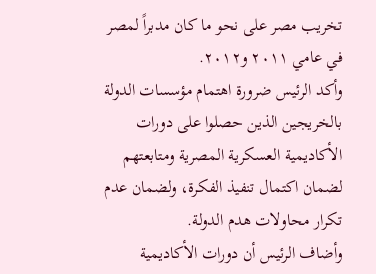تخريب مصر على نحو ما كان مدبراً لمصر في عامي ٢٠١١ و٢٠١٢.
وأكد الرئيس ضرورة اهتمام مؤسسات الدولة بالخريجين الذين حصلوا على دورات الأكاديمية العسكرية المصرية ومتابعتهم لضمان اكتمال تنفيذ الفكرة، ولضمان عدم تكرار محاولات هدم الدولة.
وأضاف الرئيس أن دورات الأكاديمية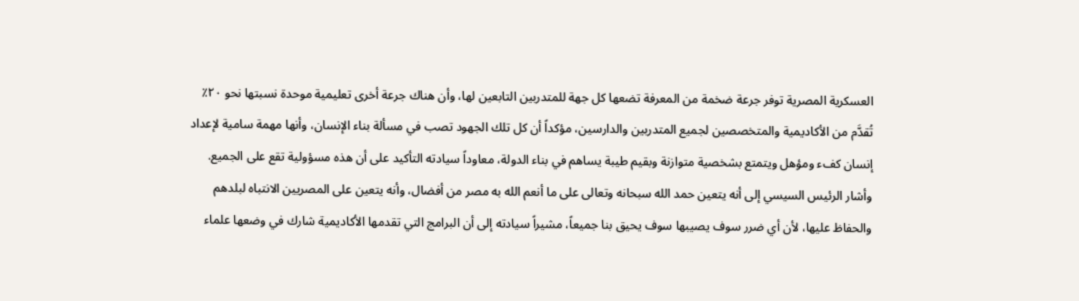العسكرية المصرية توفر جرعة ضخمة من المعرفة تضعها كل جهة للمتدربين التابعين لها، وأن هناك جرعة أخرى تعليمية موحدة نسبتها نحو ٢٠٪ تُقدَّم من الأكاديمية والمتخصصين لجميع المتدربين والدارسين، مؤكداً أن كل تلك الجهود تصب في مسألة بناء الإنسان، وأنها مهمة سامية لإعداد إنسان كفء ومؤهل ويتمتع بشخصية متوازنة وبقيم طيبة يساهم في بناء الدولة، معاوداً سيادته التأكيد على أن هذه مسؤولية تقع على الجميع.
وأشار الرئيس السيسي إلى أنه يتعين حمد الله سبحانه وتعالى على ما أنعم الله به مصر من أفضال، وأنه يتعين على المصريين الانتباه لبلدهم والحفاظ عليها، لأن أي ضرر سوف يصيبها سوف يحيق بنا جميعاً، مشيراً سيادته إلى أن البرامج التي تقدمها الأكاديمية شارك في وضعها علماء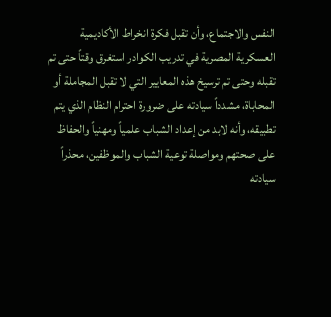النفس والاجتماع، وأن تقبل فكرة انخراط الأكاديمية العسكرية المصرية في تدريب الكوادر استغرق وقتاً حتى تم تقبله وحتى تم ترسيخ هذه المعايير التي لا تقبل المجاملة أو المحاباة، مشدداً سيادته على ضرورة احترام النظام الذي يتم تطبيقه، وأنه لابد من إعداد الشباب علمياً ومهنياً والحفاظ على صحتهم ومواصلة توعية الشباب والموظفين، محذراً سيادته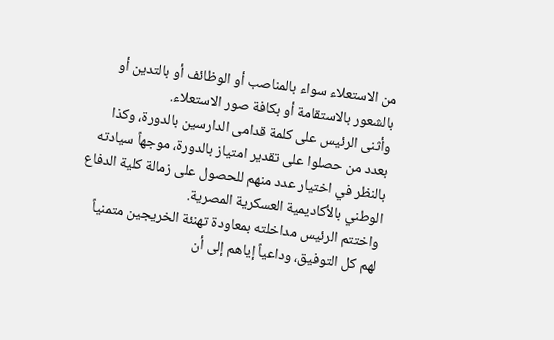من الاستعلاء سواء بالمناصب أو الوظائف أو بالتدين أو بالشعور بالاستقامة أو بكافة صور الاستعلاء.
وأثنى الرئيس على كلمة قدامى الدارسين بالدورة، وكذا بعدد من حصلوا على تقدير امتياز بالدورة، موجهاً سيادته بالنظر في اختيار عدد منهم للحصول على زمالة كلية الدفاع الوطني بالأكاديمية العسكرية المصرية.
واختتم الرئيس مداخلته بمعاودة تهنئة الخريجين متمنياً لهم كل التوفيق، وداعياً إياهم إلى أن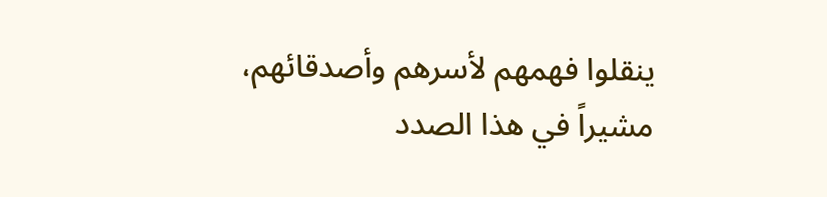ينقلوا فهمهم لأسرهم وأصدقائهم، مشيراً في هذا الصدد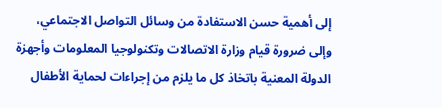إلى أهمية حسن الاستفادة من وسائل التواصل الاجتماعي، وإلى ضرورة قيام وزارة الاتصالات وتكنولوجيا المعلومات وأجهزة الدولة المعنية باتخاذ كل ما يلزم من إجراءات لحماية الأطفال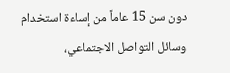دون سن 15 عاماً من إساءة استخدام وسائل التواصل الاجتماعي،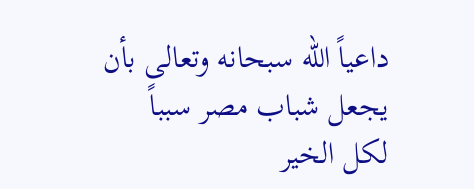داعياً الله سبحانه وتعالى بأن يجعل شباب مصر سبباً لكل الخير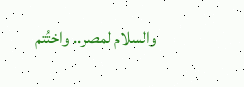والسلام لمصر.. واختُتم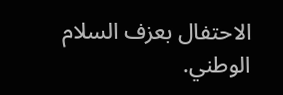الاحتفال بعزف السلام الوطني.